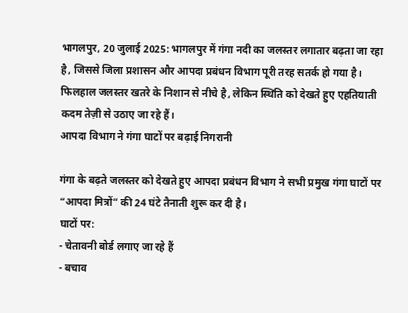भागलपुर, 20 जुलाई 2025: भागलपुर में गंगा नदी का जलस्तर लगातार बढ़ता जा रहा है, जिससे जिला प्रशासन और आपदा प्रबंधन विभाग पूरी तरह सतर्क हो गया है। फिलहाल जलस्तर खतरे के निशान से नीचे है, लेकिन स्थिति को देखते हुए एहतियाती कदम तेज़ी से उठाए जा रहे हैं।
आपदा विभाग ने गंगा घाटों पर बढ़ाई निगरानी

गंगा के बढ़ते जलस्तर को देखते हुए आपदा प्रबंधन विभाग ने सभी प्रमुख गंगा घाटों पर “आपदा मित्रों” की 24 घंटे तैनाती शुरू कर दी है।
घाटों पर:
- चेतावनी बोर्ड लगाए जा रहे हैं
- बचाव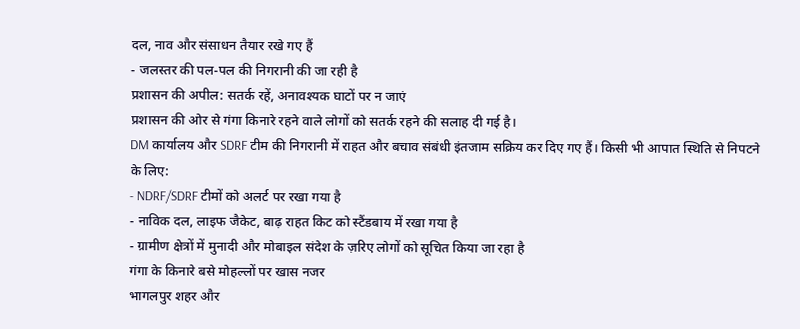दल, नाव और संसाधन तैयार रखे गए हैं
- जलस्तर की पल-पल की निगरानी की जा रही है
प्रशासन की अपील: सतर्क रहें, अनावश्यक घाटों पर न जाएं
प्रशासन की ओर से गंगा किनारे रहने वाले लोगों को सतर्क रहने की सलाह दी गई है।
DM कार्यालय और SDRF टीम की निगरानी में राहत और बचाव संबंधी इंतजाम सक्रिय कर दिए गए हैं। किसी भी आपात स्थिति से निपटने के लिए:
- NDRF/SDRF टीमों को अलर्ट पर रखा गया है
- नाविक दल, लाइफ जैकेट, बाढ़ राहत किट को स्टैंडबाय में रखा गया है
- ग्रामीण क्षेत्रों में मुनादी और मोबाइल संदेश के ज़रिए लोगों को सूचित किया जा रहा है
गंगा के किनारे बसे मोहल्लों पर खास नजर
भागलपुर शहर और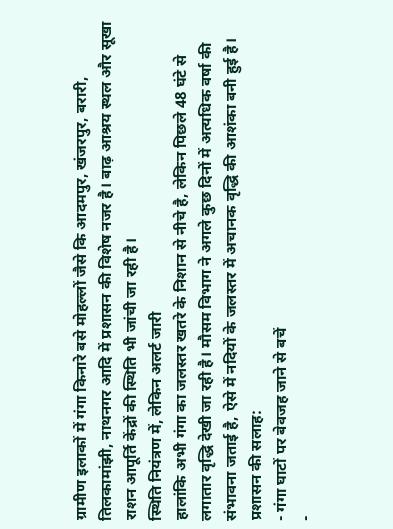ग्रामीण इलाकों में गंगा किनारे बसे मोहल्लों जैसे कि आदमपुर, खंजरपुर, बरारी, तिलकामांझी, नाथनगर आदि में प्रशासन की विशेष नजर है। बाढ़ आश्रय स्थल और सूखा राशन आपूर्ति केंद्रों की स्थिति भी जांची जा रही है।
स्थिति नियंत्रण में, लेकिन अलर्ट जारी
हालांकि अभी गंगा का जलस्तर खतरे के निशान से नीचे है, लेकिन पिछले 48 घंटे से लगातार वृद्धि देखी जा रही है। मौसम विभाग ने अगले कुछ दिनों में अत्यधिक वर्षा की संभावना जताई है, ऐसे में नदियों के जलस्तर में अचानक वृद्धि की आशंका बनी हुई है।
प्रशासन की सलाह:
- गंगा घाटों पर बेवजह जाने से बचें
-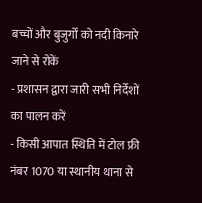बच्चों और बुजुर्गों को नदी किनारे जाने से रोकें
- प्रशासन द्वारा जारी सभी निर्देशों का पालन करें
- किसी आपात स्थिति में टोल फ्री नंबर 1070 या स्थानीय थाना से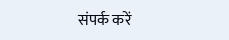संपर्क करें